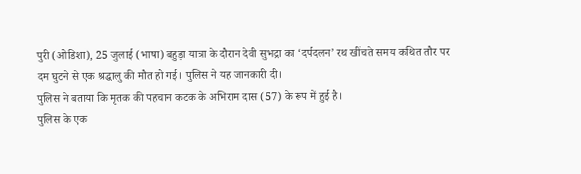पुरी (ओडिशा), 25 जुलाई (भाषा) बहुड़ा यात्रा के दौरान देवी सुभद्रा का ‘दर्पदलन’ रथ खींचते समय कथित तौर पर दम घुटने से एक श्रद्धालु की मौत हो गई। पुलिस ने यह जानकारी दी।
पुलिस ने बताया कि मृतक की पहचान कटक के अभिराम दास (57) के रूप में हुई है।
पुलिस के एक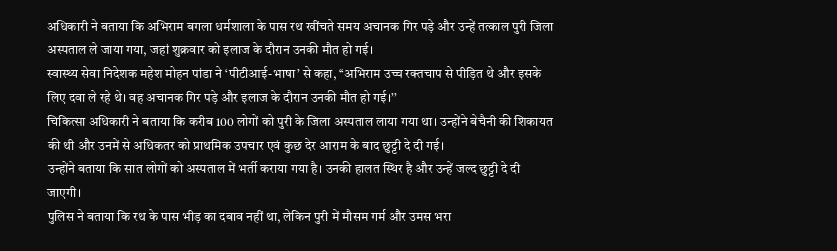अधिकारी ने बताया कि अभिराम बगला धर्मशाला के पास रथ खींचते समय अचानक गिर पड़े और उन्हें तत्काल पुरी जिला अस्पताल ले जाया गया, जहां शुक्रवार को इलाज के दौरान उनकी मौत हो गई।
स्वास्थ्य सेवा निदेशक महेश मोहन पांडा ने ‘पीटीआई-भाषा’ से कहा, ‘‘अभिराम उच्च रक्तचाप से पीड़ित थे और इसके लिए दवा ले रहे थे। वह अचानक गिर पड़े और इलाज के दौरान उनकी मौत हो गई।’’
चिकित्सा अधिकारी ने बताया कि करीब 100 लोगों को पुरी के जिला अस्पताल लाया गया था। उन्होंने बेचैनी की शिकायत की थी और उनमें से अधिकतर को प्राथमिक उपचार एवं कुछ देर आराम के बाद छुट्टी दे दी गई।
उन्होंने बताया कि सात लोगों को अस्पताल में भर्ती कराया गया है। उनकी हालत स्थिर है और उन्हें जल्द छुट्टी दे दी जाएगी।
पुलिस ने बताया कि रथ के पास भीड़ का दबाव नहीं था, लेकिन पुरी में मौसम गर्म और उमस भरा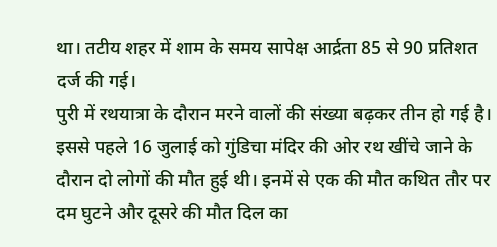था। तटीय शहर में शाम के समय सापेक्ष आर्द्रता 85 से 90 प्रतिशत दर्ज की गई।
पुरी में रथयात्रा के दौरान मरने वालों की संख्या बढ़कर तीन हो गई है। इससे पहले 16 जुलाई को गुंडिचा मंदिर की ओर रथ खींचे जाने के दौरान दो लोगों की मौत हुई थी। इनमें से एक की मौत कथित तौर पर दम घुटने और दूसरे की मौत दिल का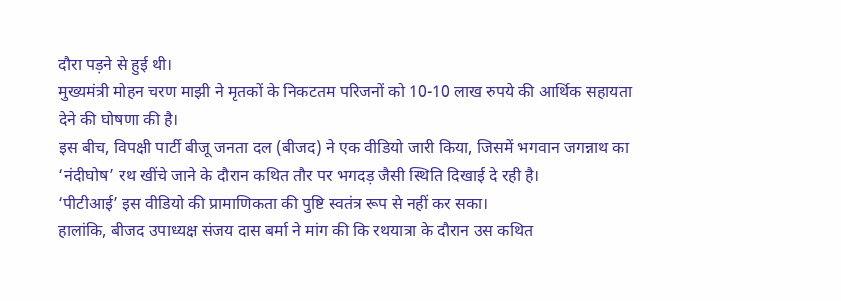दौरा पड़ने से हुई थी।
मुख्यमंत्री मोहन चरण माझी ने मृतकों के निकटतम परिजनों को 10-10 लाख रुपये की आर्थिक सहायता देने की घोषणा की है।
इस बीच, विपक्षी पार्टी बीजू जनता दल (बीजद) ने एक वीडियो जारी किया, जिसमें भगवान जगन्नाथ का ‘नंदीघोष’ रथ खींचे जाने के दौरान कथित तौर पर भगदड़ जैसी स्थिति दिखाई दे रही है।
‘पीटीआई’ इस वीडियो की प्रामाणिकता की पुष्टि स्वतंत्र रूप से नहीं कर सका।
हालांकि, बीजद उपाध्यक्ष संजय दास बर्मा ने मांग की कि रथयात्रा के दौरान उस कथित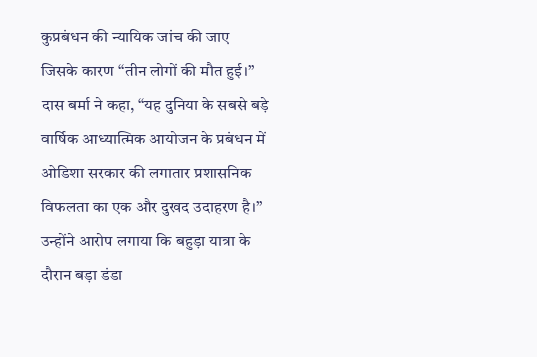कुप्रबंधन की न्यायिक जांच की जाए जिसके कारण ‘‘तीन लोगों की मौत हुई।’’
दास बर्मा ने कहा, ‘‘यह दुनिया के सबसे बड़े वार्षिक आध्यात्मिक आयोजन के प्रबंधन में ओडिशा सरकार की लगातार प्रशासनिक विफलता का एक और दुखद उदाहरण है।’’
उन्होंने आरोप लगाया कि बहुड़ा यात्रा के दौरान बड़ा डंडा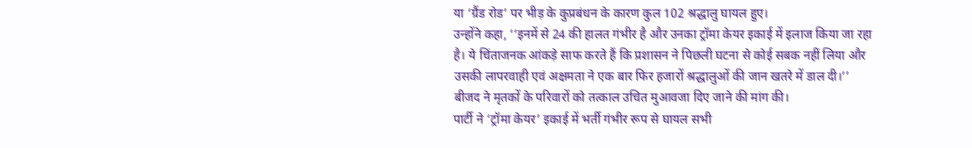या ‘ग्रैंड रोड’ पर भीड़ के कुप्रबंधन के कारण कुल 102 श्रद्धालु घायल हुए।
उन्होंने कहा, ‘‘इनमें से 24 की हालत गंभीर है और उनका ट्रॉमा केयर इकाई में इलाज किया जा रहा है। ये चिंताजनक आंकड़े साफ करते हैं कि प्रशासन ने पिछली घटना से कोई सबक नहीं लिया और उसकी लापरवाही एवं अक्षमता ने एक बार फिर हजारों श्रद्धालुओं की जान खतरे में डाल दी।’’
बीजद ने मृतकों के परिवारों को तत्काल उचित मुआवजा दिए जाने की मांग की।
पार्टी ने ‘ट्रॉमा केयर’ इकाई में भर्ती गंभीर रूप से घायल सभी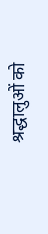श्रद्धालुओं को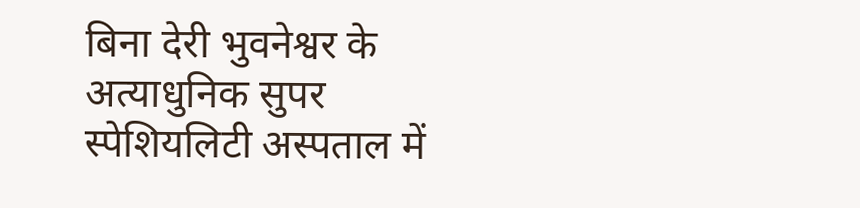बिना देरी भुवनेश्वर के अत्याधुनिक सुपर स्पेशियलिटी अस्पताल में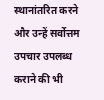स्थानांतरित करने और उन्हें सर्वोत्तम उपचार उपलब्ध कराने की भी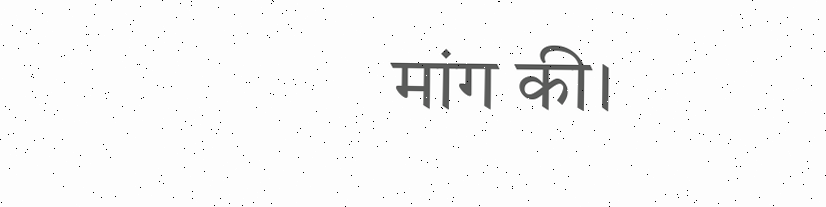मांग की।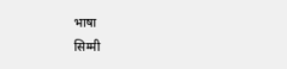भाषा
सिम्मी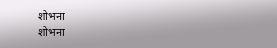शोभना
शोभना